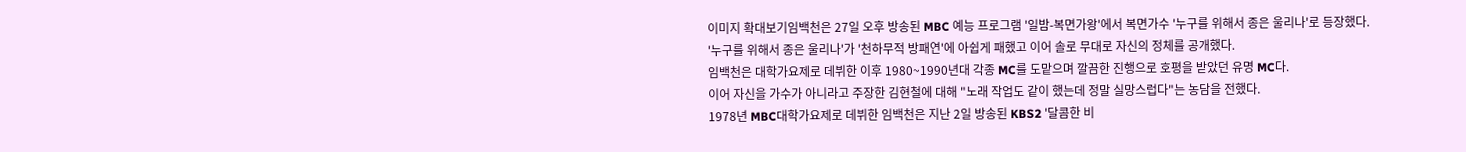이미지 확대보기임백천은 27일 오후 방송된 MBC 예능 프로그램 '일밤-복면가왕'에서 복면가수 '누구를 위해서 종은 울리나'로 등장했다.
'누구를 위해서 종은 울리나'가 '천하무적 방패연'에 아쉽게 패했고 이어 솔로 무대로 자신의 정체를 공개했다.
임백천은 대학가요제로 데뷔한 이후 1980~1990년대 각종 MC를 도맡으며 깔끔한 진행으로 호평을 받았던 유명 MC다.
이어 자신을 가수가 아니라고 주장한 김현철에 대해 "노래 작업도 같이 했는데 정말 실망스럽다"는 농담을 전했다.
1978년 MBC대학가요제로 데뷔한 임백천은 지난 2일 방송된 KBS2 '달콤한 비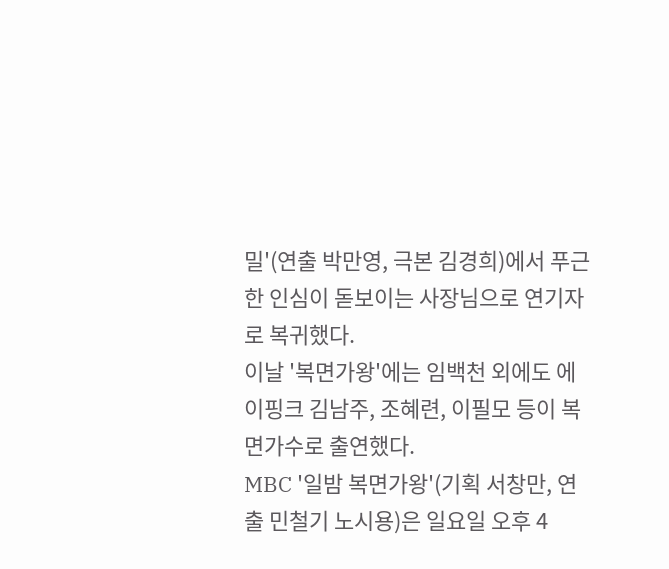밀'(연출 박만영, 극본 김경희)에서 푸근한 인심이 돋보이는 사장님으로 연기자로 복귀했다.
이날 '복면가왕'에는 임백천 외에도 에이핑크 김남주, 조혜련, 이필모 등이 복면가수로 출연했다.
MBC '일밤 복면가왕'(기획 서창만, 연출 민철기 노시용)은 일요일 오후 4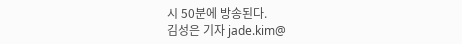시 50분에 방송된다.
김성은 기자 jade.kim@